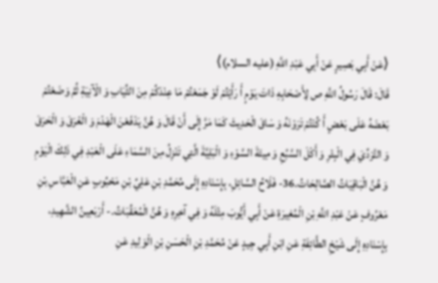⟨عَنْ أَبِي بَصِيرٍ عَنْ أَبِي عَبْدِ اللَّهِ (عليه السلام)⟩
قَالَ: قَالَ رَسُولُ اللَّهِ ص لِأَصْحَابِهِ ذَاتَ يَوْمٍ أَ رَأَيْتُمْ لَوْ جَمَعْتُمْ مَا عِنْدَكُمْ مِنَ الثِّيَابِ وَ الْآنِيَةِ ثُمَّ وَضَعْتُمْ بَعْضَهُ عَلَى بَعْضٍ أَ كُنْتُمْ تَرَوْنَهُ وَ سَاقَ الْحَدِيثَ كَمَا مَرَّ إِلَى أَنْ قَالَ وَ هُنَّ يَدْفَعْنَ الْهَدْمَ وَ الْغَرَقَ وَ الْحَرَقَ وَ التَّرَدِّيَ فِي الْبِئْرِ وَ أَكْلَ السَّبُعِ وَ مِيتَةَ السَّوْءِ وَ الْبَلِيَّةَ الَّتِي تَنْزِلُ مِنَ السَّمَاءِ عَلَى الْعَبْدِ فِي ذَلِكَ الْيَوْمِ وَ هُنَّ الْبَاقِيَاتُ الصَّالِحَاتُ.36- فَلَاحُ السَّائِلِ، بِإِسْنَادِهِ إِلَى مُحَمَّدِ بْنِ عَلِيِّ بْنِ مَحْبُوبٍ عَنِ الْعَبَّاسِ بْنِ مَعْرُوفٍ عَنْ عَبْدِ اللَّهِ بْنِ الْمُغِيرَةِ عَنْ أَبِي أَيُّوبَ مِثْلَهُ وَ فِي آخِرِهِ وَ هُنَّ الْمُعَقِّبَاتُ.- أَرْبَعِينُ الشَّهِيدِ، بِإِسْنَادِهِ إِلَى شَيْخِ الطَّائِفَةِ عَنِ ابْنِ أَبِي جِيدٍ عَنْ مُحَمَّدِ بْنِ الْحَسَنِ بْنِ الْوَلِيدِ عَنِ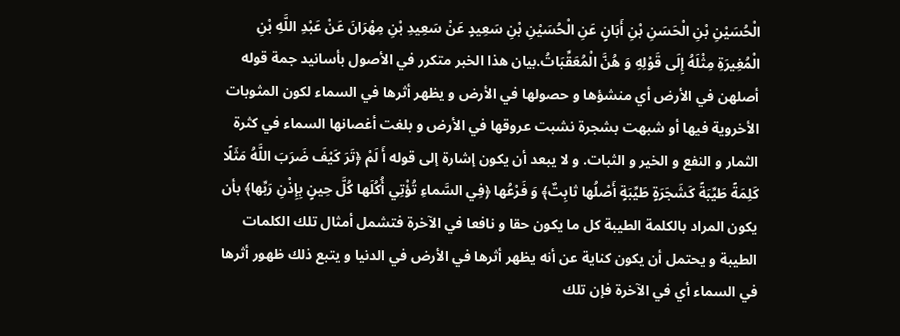الْحُسَيْنِ بْنِ الْحَسَنِ بْنِ أَبَانٍ عَنِ الْحُسَيْنِ بْنِ سَعِيدٍ عَنْ سَعِيدِ بْنِ مِهْرَانَ عَنْ عَبْدِ اللَّهِ بْنِ الْمُغِيرَةِ مِثْلَهُ إِلَى قَوْلِهِ وَ هُنَّ الْمُعَقِّبَاتُ.بيان هذا الخبر متكرر في الأصول بأسانيد جمة قوله أصلهن في الأرض أي منشؤها و حصولها في الأرض و يظهر أثرها في السماء لكون المثوبات الأخروية فيها أو شبهت بشجرة نشبت عروقها في الأرض و بلغت أغصانها السماء في كثرة الثمار و النفع و الخير و الثبات. و لا يبعد أن يكون إشارة إلى قوله أَ لَمْ ﴿تَرَ كَيْفَ ضَرَبَ اللَّهُ مَثَلًا كَلِمَةً طَيِّبَةً كَشَجَرَةٍ طَيِّبَةٍ أَصْلُها ثابِتٌ﴾ وَ فَرْعُها ﴿فِي السَّماءِ تُؤْتِي أُكُلَها كُلَّ حِينٍ بِإِذْنِ رَبِّها﴾ بأن يكون المراد بالكلمة الطيبة كل ما يكون حقا و نافعا في الآخرة فتشمل أمثال تلك الكلمات الطيبة و يحتمل أن يكون كناية عن أنه يظهر أثرها في الأرض في الدنيا و يتبع ذلك ظهور أثرها في السماء أي في الآخرة فإن تلك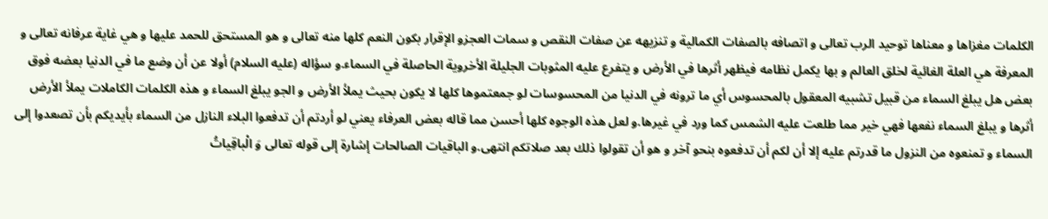الكلمات مغزاها و معناها توحيد الرب تعالى و اتصافه بالصفات الكمالية و تنزيهه عن صفات النقص و سمات العجزو الإقرار بكون النعم كلها منه تعالى و هو المستحق للحمد عليها و هي غاية عرفانه تعالى و المعرفة هي العلة الغائية لخلق العالم و بها يكمل نظامه فيظهر أثرها في الأرض و يتفرع عليه المثوبات الجليلة الأخروية الحاصلة في السماء.و سؤاله (عليه السلام) أولا عن أن وضع ما في الدنيا بعضه فوق بعض هل يبلغ السماء من قبيل تشبيه المعقول بالمحسوس أي ما ترونه في الدنيا من المحسوسات لو جمعتموها كلها لا يكون بحيث يملأ الأرض و الجو يبلغ السماء و هذه الكلمات الكاملات يملأ الأرض أثرها و يبلغ السماء نفعها فهي خير مما طلعت عليه الشمس كما ورد في غيرها.و لعل هذه الوجوه كلها أحسن مما قاله بعض العرفاء يعني لو أردتم أن تدفعوا البلاء النازل من السماء بأيديكم بأن تصعدوا إلى السماء و تمنعوه من النزول ما قدرتم عليه إلا أن لكم أن تدفعوه بنحو آخر و هو أن تقولوا ذلك بعد صلاتكم انتهى.و الباقيات الصالحات إشارة إلى قوله تعالى وَ الْباقِياتُ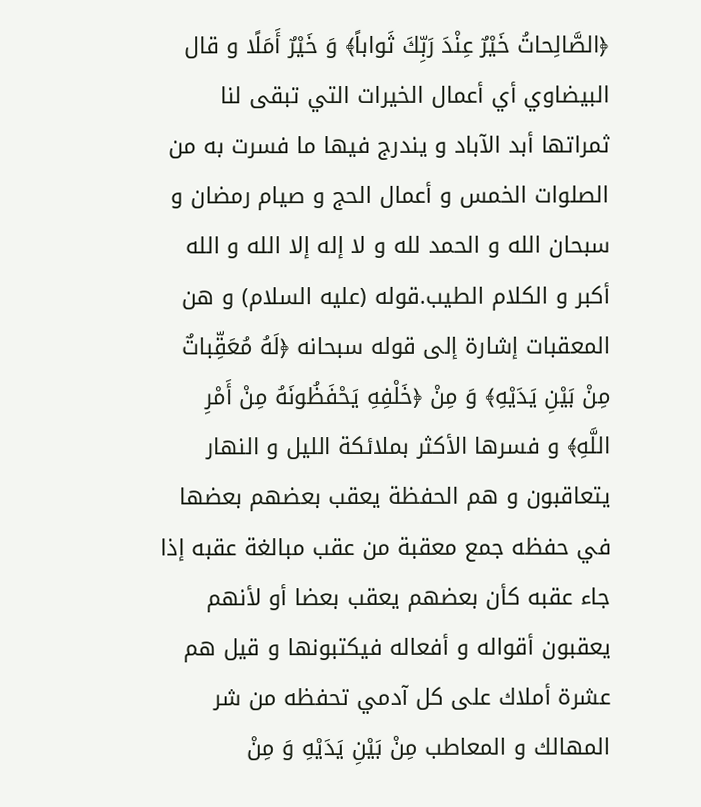﴿الصَّالِحاتُ خَيْرٌ عِنْدَ رَبِّكَ ثَواباً﴾ وَ خَيْرٌ أَمَلًا و قال البيضاوي أي أعمال الخيرات التي تبقى لنا ثمراتها أبد الآباد و يندرج فيها ما فسرت به من الصلوات الخمس و أعمال الحج و صيام رمضان و سبحان الله و الحمد لله و لا إله إلا الله و الله أكبر و الكلام الطيب.قوله (عليه السلام) و هن المعقبات إشارة إلى قوله سبحانه ﴿لَهُ مُعَقِّباتٌ مِنْ بَيْنِ يَدَيْهِ﴾ وَ مِنْ ﴿خَلْفِهِ يَحْفَظُونَهُ مِنْ أَمْرِ اللَّهِ﴾ و فسرها الأكثر بملائكة الليل و النهار يتعاقبون و هم الحفظة يعقب بعضهم بعضها في حفظه جمع معقبة من عقب مبالغة عقبه إذا جاء عقبه كأن بعضهم يعقب بعضا أو لأنهم يعقبون أقواله و أفعاله فيكتبونها و قيل هم عشرة أملاك على كل آدمي تحفظه من شر المهالك و المعاطب مِنْ بَيْنِ يَدَيْهِ وَ مِنْ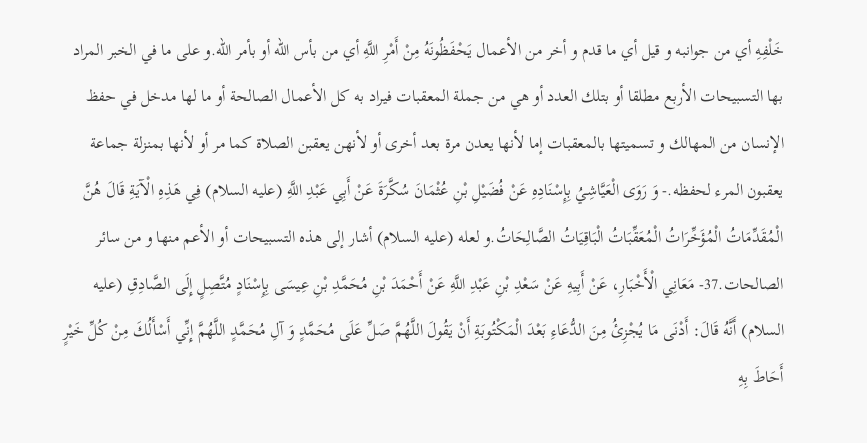خَلْفِهِ أي من جوانبه و قيل أي ما قدم و أخر من الأعمال يَحْفَظُونَهُ مِنْ أَمْرِ اللَّهِ أي من بأس الله أو بأمر الله.و على ما في الخبر المراد بها التسبيحات الأربع مطلقا أو بتلك العدد أو هي من جملة المعقبات فيراد به كل الأعمال الصالحة أو ما لها مدخل في حفظ الإنسان من المهالك و تسميتها بالمعقبات إما لأنها يعدن مرة بعد أخرى أو لأنهن يعقبن الصلاة كما مر أو لأنها بمنزلة جماعة يعقبون المرء لحفظه.- وَ رَوَى الْعَيَّاشِيُ بِإِسْنَادِهِ عَنْ فُضَيْلِ بْنِ عُثْمَانَ سُكَّرَةَ عَنْ أَبِي عَبْدِ اللَّهِ (عليه السلام) فِي هَذِهِ الْآيَةِ قَالَ هُنَّ الْمُقَدِّمَاتُ الْمُؤَخِّرَاتُ الْمُعَقِّبَاتُ الْبَاقِيَاتُ الصَّالِحَاتُ.و لعله (عليه السلام) أشار إلى هذه التسبيحات أو الأعم منها و من سائر الصالحات.37- مَعَانِي الْأَخْبَارِ، عَنْ أَبِيهِ عَنْ سَعْدِ بْنِ عَبْدِ اللَّهِ عَنْ أَحْمَدَ بْنِ مُحَمَّدِ بْنِ عِيسَى بِإِسْنَادٍ مُتَّصِلٍ إِلَى الصَّادِقِ (عليه السلام) أَنَّهُ قَالَ: أَدْنَى مَا يُجْزِئُ مِنَ الدُّعَاءِ بَعْدَ الْمَكْتُوبَةِ أَنْ يَقُولَ اللَّهُمَّ صَلِّ عَلَى مُحَمَّدٍ وَ آلِ مُحَمَّدٍ اللَّهُمَّ إِنِّي أَسْأَلُكَ مِنْ كُلِّ خَيْرٍ أَحَاطَ بِهِ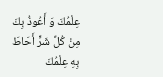عِلْمُكَ وَ أَعُوذُ بِكَ مِنْ كُلِّ شَرٍّ أَحَاطَ بِهِ عِلْمُكَ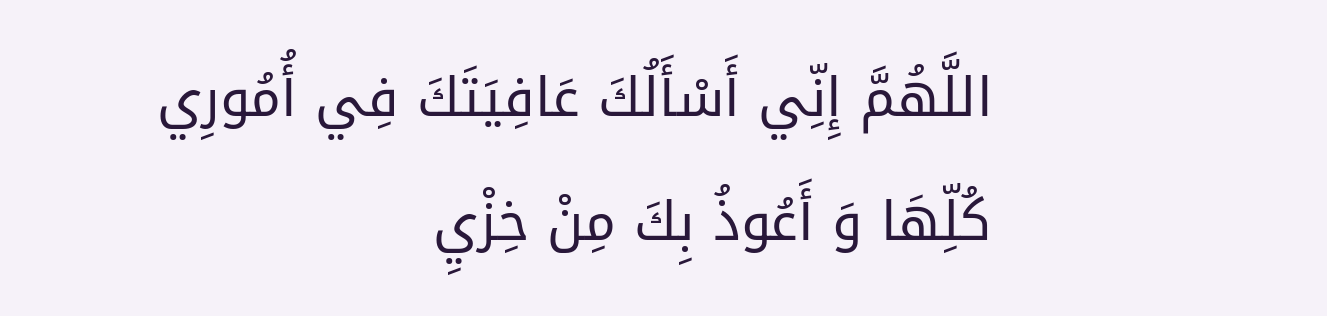اللَّهُمَّ إِنِّي أَسْأَلُكَ عَافِيَتَكَ فِي أُمُورِي كُلِّهَا وَ أَعُوذُ بِكَ مِنْ خِزْيِ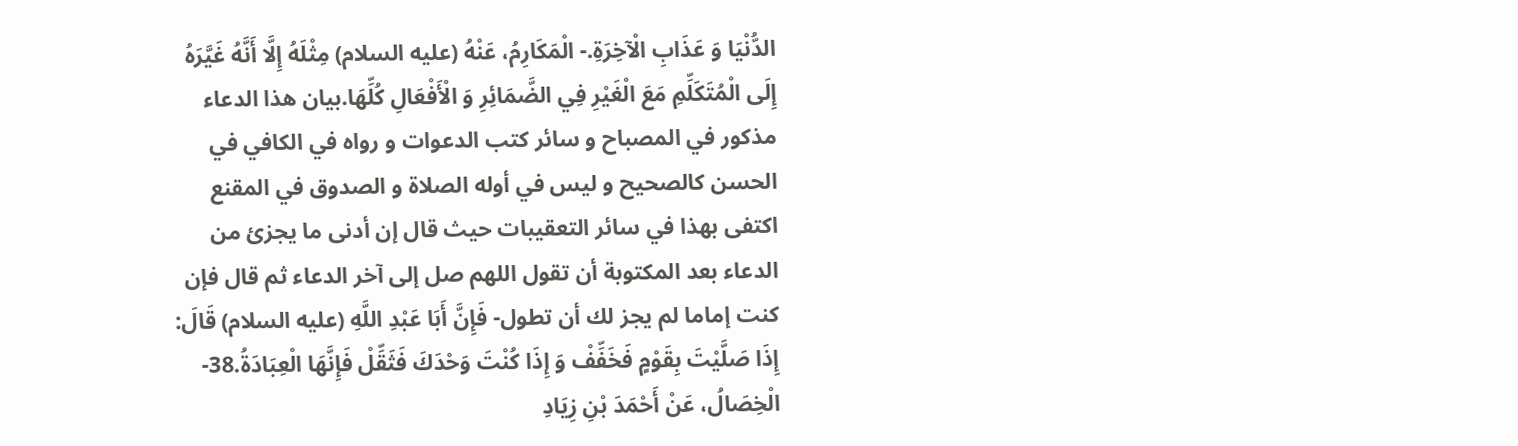الدُّنْيَا وَ عَذَابِ الْآخِرَةِ.- الْمَكَارِمُ، عَنْهُ (عليه السلام) مِثْلَهُ إِلَّا أَنَّهُ غَيَّرَهُ إِلَى الْمُتَكَلِّمِ مَعَ الْغَيْرِ فِي الضَّمَائِرِ وَ الْأَفْعَالِ كُلِّهَا.بيان هذا الدعاء مذكور في المصباح و سائر كتب الدعوات و رواه في الكافي في الحسن كالصحيح و ليس في أوله الصلاة و الصدوق في المقنع اكتفى بهذا في سائر التعقيبات حيث قال إن أدنى ما يجزئ من الدعاء بعد المكتوبة أن تقول اللهم صل إلى آخر الدعاء ثم قال فإن كنت إماما لم يجز لك أن تطول- فَإِنَّ أَبَا عَبْدِ اللَّهِ (عليه السلام) قَالَ: إِذَا صَلَّيْتَ بِقَوْمٍ فَخَفِّفْ وَ إِذَا كُنْتَ وَحْدَكَ فَثَقِّلْ فَإِنَّهَا الْعِبَادَةُ.38- الْخِصَالُ، عَنْ أَحْمَدَ بْنِ زِيَادِ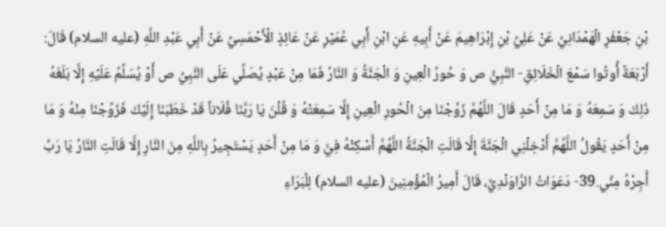بْنِ جَعْفَرٍ الْهَمْدَانِيِّ عَنْ عَلِيِّ بْنِ إِبْرَاهِيمَ عَنْ أَبِيهِ عَنِ ابْنِ أَبِي عُمَيْرٍ عَنْ عَائِذٍ الْأَحْمَسِيِّ عَنْ أَبِي عَبْدِ اللَّهِ (عليه السلام) قَالَ: أَرْبَعَةٌ أُوتُوا سَمْعَ الْخَلَائِقِ- النَّبِيُّ ص وَ حُورُ الْعِينِ وَ الْجَنَّةُ وَ النَّارُ فَمَا مِنْ عَبْدٍ يُصَلِّي عَلَى النَّبِيِّ ص أَوْ يُسَلِّمُ عَلَيْهِ إِلَّا بَلَغَهُ ذَلِكَ وَ سَمِعَهُ وَ مَا مِنْ أَحَدٍ قَالَ اللَّهُمَّ زَوِّجْنَا مِنَ الْحُورِ الْعِينِ إِلَّا سَمِعَتْهُ وَ قُلْنَ يَا رَبَّنَا فُلَاناً قَدْ خَطَبَنَا إِلَيْكَ فَزَوِّجْنَا مِنْهُ وَ مَا مِنْ أَحَدٍ يَقُولُ اللَّهُمَّ أَدْخِلْنِي الْجَنَّةَ إِلَّا قَالَتِ الْجَنَّةُ اللَّهُمَّ أَسْكِنْهُ فِيَّ وَ مَا مِنْ أَحَدٍ يَسْتَجِيرُ بِاللَّهِ مِنَ النَّارِ إِلَّا قَالَتِ النَّارُ يَا رَبِّ أَجِرْهُ مِنِّي.39- دَعَوَاتُ الرَّاوَنْدِيِّ، قَالَ أَمِيرُ الْمُؤْمِنِينَ (عليه السلام) لِلْبَرَاءِ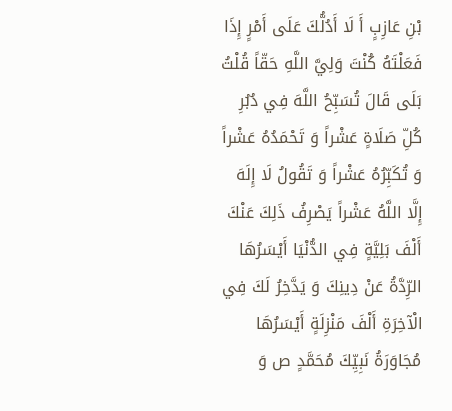بْنِ عَازِبٍ أَ لَا أَدُلُّكَ عَلَى أَمْرٍ إِذَا فَعَلْتَهُ كُنْتَ وَلِيَّ اللَّهِ حَقّاً قُلْتُ بَلَى قَالَ تُسَبِّحُ اللَّهَ فِي دُبُرِ كُلِّ صَلَاةٍ عَشْراً وَ تَحْمَدُهُ عَشْراً وَ تُكَبِّرُهُ عَشْراً وَ تَقُولُ لَا إِلَهَ إِلَّا اللَّهُ عَشْراً يَصْرِفُ ذَلِكَ عَنْكَ أَلْفَ بَلِيَّةٍ فِي الدُّنْيَا أَيْسَرُهَا الرِّدَّةُ عَنْ دِينِكَ وَ يَدَّخِرُ لَكَ فِي الْآخِرَةِ أَلْفَ مَنْزِلَةٍ أَيْسَرُهَا مُجَاوَرَةُ نَبِيِّكَ مُحَمَّدٍ ص وَ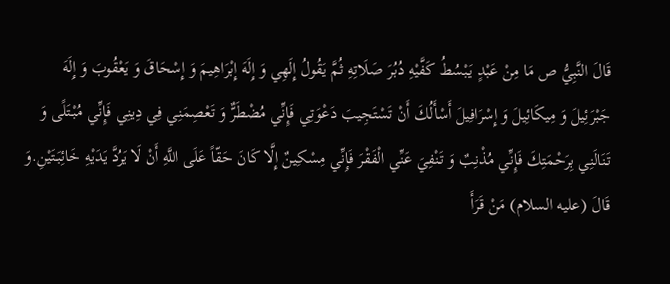قَالَ النَّبِيُّ ص مَا مِنْ عَبْدٍ يَبْسُطُ كَفَّيْهِ دُبُرَ صَلَاتِهِ ثُمَّ يَقُولُ إِلَهِي وَ إِلَهَ إِبْرَاهِيمَ وَ إِسْحَاقَ وَ يَعْقُوبَ وَ إِلَهَ جَبْرَئِيلَ وَ مِيكَائِيلَ وَ إِسْرَافِيلَ أَسْأَلُكَ أَنْ تَسْتَجِيبَ دَعْوَتِي فَإِنِّي مُضْطَرٌّ وَ تَعْصِمَنِي فِي دِينِي فَإِنِّي مُبْتَلًى وَ تَنَالَنِي بِرَحْمَتِكَ فَإِنِّي مُذْنِبٌ وَ تَنْفِيَ عَنِّي الْفَقْرَ فَإِنِّي مِسْكِينٌ إِلَّا كَانَ حَقّاً عَلَى اللَّهِ أَنْ لَا يَرُدَّ يَدَيْهِ خَائِبَتَيْنِ.وَ قَالَ (عليه السلام) مَنْ قَرَأَ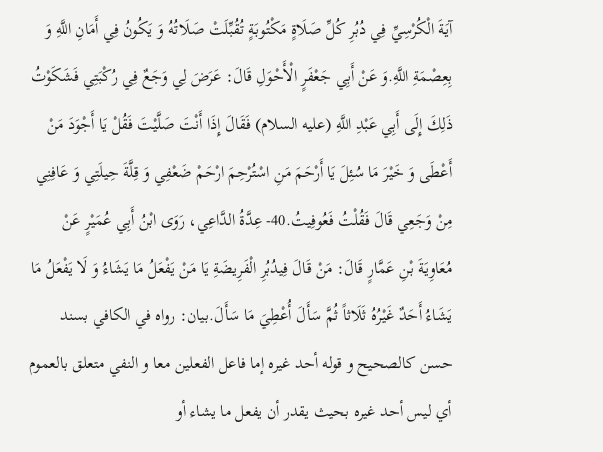آيَةَ الْكُرْسِيِّ فِي دُبُرِ كُلِّ صَلَاةٍ مَكْتُوبَةٍ تُقُبِّلَتْ صَلَاتُهُ وَ يَكُونُ فِي أَمَانِ اللَّهِ وَ بِعِصْمَةِ اللَّهِ.وَ عَنْ أَبِي جَعْفَرٍ الْأَحْوَلِ قَالَ: عَرَضَ لِي وَجَعٌ فِي رُكْبَتِي فَشَكَوْتُ ذَلِكَ إِلَى أَبِي عَبْدِ اللَّهِ (عليه السلام) فَقَالَ إِذَا أَنْتَ صَلَّيْتَ فَقُلْ يَا أَجْوَدَ مَنْ أَعْطَى وَ خَيْرَ مَا سُئِلَ يَا أَرْحَمَ مَنِ اسْتُرْحِمَ ارْحَمْ ضَعْفِي وَ قِلَّةَ حِيلَتِي وَ عَافِنِي مِنْ وَجَعِي قَالَ فَقُلْتُ فَعُوفِيتُ.40- عِدَّةُ الدَّاعِي، رَوَى ابْنُ أَبِي عُمَيْرٍ عَنْ مُعَاوِيَةَ بْنِ عَمَّارٍ قَالَ: مَنْ قَالَ فِيدُبُرِ الْفَرِيضَةِ يَا مَنْ يَفْعَلُ مَا يَشَاءُ وَ لَا يَفْعَلُ مَا يَشَاءُ أَحَدٌ غَيْرُهُ ثَلَاثاً ثُمَّ سَأَلَ أُعْطِيَ مَا سَأَلَ.بيان: رواه في الكافي بسند حسن كالصحيح و قوله أحد غيره إما فاعل الفعلين معا و النفي متعلق بالعموم أي ليس أحد غيره بحيث يقدر أن يفعل ما يشاء أو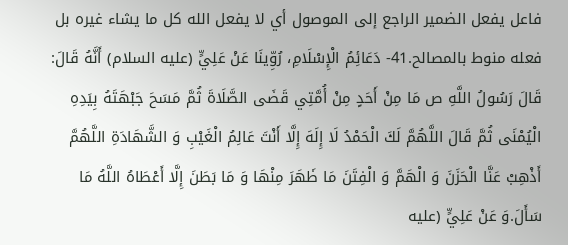فاعل يفعل الضمير الراجع إلى الموصول أي لا يفعل الله كل ما يشاء غيره بل فعله منوط بالمصالح.41- دَعَائِمُ الْإِسْلَامِ، رُوِّينَا عَنْ عَلِيٍّ (عليه السلام) أَنَّهُ قَالَ: قَالَ رَسُولُ اللَّهِ ص مَا مِنْ أَحَدٍ مِنْ أُمَّتِي قَضَى الصَّلَاةَ ثُمَّ مَسَحَ جَبْهَتَهُ بِيَدِهِ الْيُمْنَى ثُمَّ قَالَ اللَّهُمَّ لَكَ الْحَمْدُ لَا إِلَهَ إِلَّا أَنْتَ عَالِمُ الْغَيْبِ وَ الشَّهَادَةِ اللَّهُمَّ أَذْهِبْ عَنَّا الْحَزَنَ وَ الْهَمَّ وَ الْفِتَنَ مَا ظَهَرَ مِنْهَا وَ مَا بَطَنَ إِلَّا أَعْطَاهُ اللَّهُ مَا سَأَلَ.وَ عَنْ عَلِيٍّ (عليه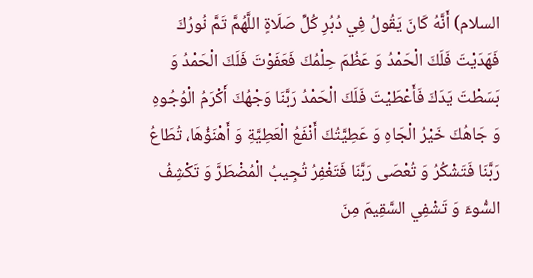السلام) أَنَّهُ كَانَ يَقُولُ فِي دُبُرِ كُلِّ صَلَاةٍ اللَّهُمَّ تَمَّ نُورُكَ فَهَدَيْتَ فَلَكَ الْحَمْدُ وَ عَظُمَ حِلْمُكَ فَعَفَوْتَ فَلَكَ الْحَمْدُ وَ بَسَطْتَ يَدَكَ فَأَعْطَيْتَ فَلَكَ الْحَمْدُ رَبَّنَا وَجْهُكَ أَكْرَمُ الْوُجُوهِ وَ جَاهُكَ خَيْرُ الْجَاهِ وَ عَطِيَّتُكَ أَنْفَعُ الْعَطِيَّةِ وَ أَهْنَؤُهَا، تُطَاعُ رَبَّنَا فَتَشْكُرُ وَ تُعْصَى رَبَّنَا فَتَغْفِرُ تُجِيبُ الْمُضْطَرَّ وَ تَكْشِفُ السُّوءَ وَ تَشْفِي السَّقِيمَ مِنَ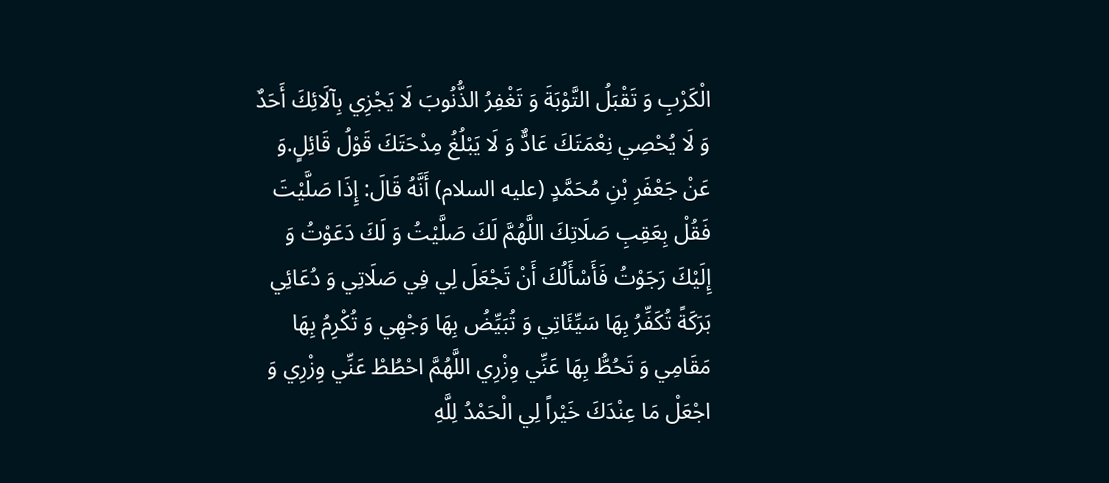الْكَرْبِ وَ تَقْبَلُ التَّوْبَةَ وَ تَغْفِرُ الذُّنُوبَ لَا يَجْزِي بِآلَائِكَ أَحَدٌ وَ لَا يُحْصِي نِعْمَتَكَ عَادٌّ وَ لَا يَبْلُغُ مِدْحَتَكَ قَوْلُ قَائِلٍ.وَ عَنْ جَعْفَرِ بْنِ مُحَمَّدٍ (عليه السلام) أَنَّهُ قَالَ: إِذَا صَلَّيْتَ فَقُلْ بِعَقِبِ صَلَاتِكَ اللَّهُمَّ لَكَ صَلَّيْتُ وَ لَكَ دَعَوْتُ وَ إِلَيْكَ رَجَوْتُ فَأَسْأَلُكَ أَنْ تَجْعَلَ لِي فِي صَلَاتِي وَ دُعَائِي بَرَكَةً تُكَفِّرُ بِهَا سَيِّئَاتِي وَ تُبَيِّضُ بِهَا وَجْهِي وَ تُكْرِمُ بِهَا مَقَامِي وَ تَحُطُّ بِهَا عَنِّي وِزْرِي اللَّهُمَّ احْطُطْ عَنِّي وِزْرِي وَ اجْعَلْ مَا عِنْدَكَ خَيْراً لِي الْحَمْدُ لِلَّهِ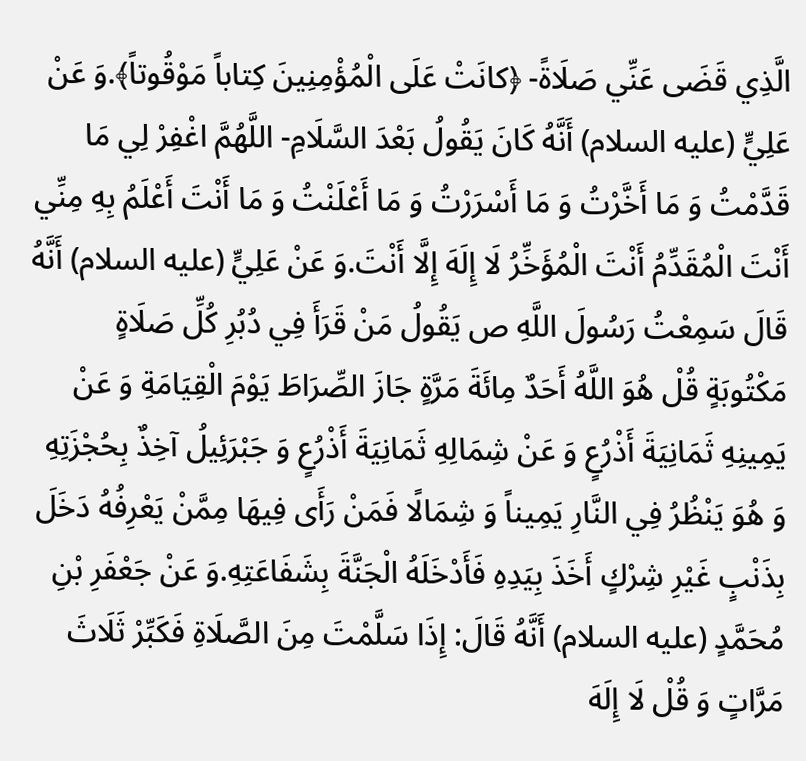الَّذِي قَضَى عَنِّي صَلَاةً- ﴿كانَتْ عَلَى الْمُؤْمِنِينَ كِتاباً مَوْقُوتاً﴾.وَ عَنْ عَلِيٍّ (عليه السلام) أَنَّهُ كَانَ يَقُولُ بَعْدَ السَّلَامِ- اللَّهُمَّ اغْفِرْ لِي مَا قَدَّمْتُ وَ مَا أَخَّرْتُ وَ مَا أَسْرَرْتُ وَ مَا أَعْلَنْتُ وَ مَا أَنْتَ أَعْلَمُ بِهِ مِنِّي أَنْتَ الْمُقَدِّمُ أَنْتَ الْمُؤَخِّرُ لَا إِلَهَ إِلَّا أَنْتَ.وَ عَنْ عَلِيٍّ (عليه السلام) أَنَّهُ قَالَ سَمِعْتُ رَسُولَ اللَّهِ ص يَقُولُ مَنْ قَرَأَ فِي دُبُرِ كُلِّ صَلَاةٍ مَكْتُوبَةٍ قُلْ هُوَ اللَّهُ أَحَدٌ مِائَةَ مَرَّةٍ جَازَ الصِّرَاطَ يَوْمَ الْقِيَامَةِ وَ عَنْ يَمِينِهِ ثَمَانِيَةَ أَذْرُعٍ وَ عَنْ شِمَالِهِ ثَمَانِيَةَ أَذْرُعٍ وَ جَبْرَئِيلُ آخِذٌ بِحُجْزَتِهِ وَ هُوَ يَنْظُرُ فِي النَّارِ يَمِيناً وَ شِمَالًا فَمَنْ رَأَى فِيهَا مِمَّنْ يَعْرِفُهُ دَخَلَ بِذَنْبٍ غَيْرِ شِرْكٍ أَخَذَ بِيَدِهِ فَأَدْخَلَهُ الْجَنَّةَ بِشَفَاعَتِهِ.وَ عَنْ جَعْفَرِ بْنِ مُحَمَّدٍ (عليه السلام) أَنَّهُ قَالَ: إِذَا سَلَّمْتَ مِنَ الصَّلَاةِ فَكَبِّرْ ثَلَاثَ مَرَّاتٍ وَ قُلْ لَا إِلَهَ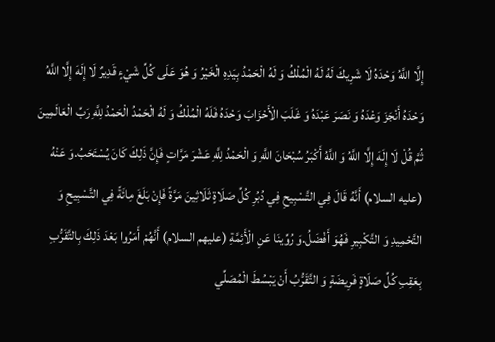إِلَّا اللَّهُ وَحْدَهُ لَا شَرِيكَ لَهُ لَهُ الْمُلْكُ وَ لَهُ الْحَمْدُ بِيَدِهِ الْخَيْرُ وَ هُوَ عَلَى كُلِّ شَيْءٍ قَدِيرٌ لَا إِلَهَ إِلَّا اللَّهُ وَحْدَهُ أَنْجَزَ وَعْدَهُ وَ نَصَرَ عَبْدَهُ وَ غَلَبَ الْأَحْزَابَ وَحْدَهُ فَلَهُ الْمُلْكُ وَ لَهُ الْحَمْدُ الْحَمْدُ لِلَّهِ رَبِّ الْعَالَمِينَ ثُمَّ قُلْ لَا إِلَهَ إِلَّا اللَّهُ وَ اللَّهُ أَكْبَرُ سُبْحَانَ اللَّهِ وَ الْحَمْدُ لِلَّهِ عَشْرَ مَرَّاتٍ فَإِنَّ ذَلِكَ كَانَ يُسْتَحَبُ.وَ عَنْهُ (عليه السلام) أَنَّهُ قَالَ فِي التَّسْبِيحِ فِي دُبُرِ كُلِّ صَلَاةٍ ثَلَاثِينَ مَرَّةً فَإِنْ بَلَغَ مِائَةً فِي التَّسْبِيحِ وَ التَّحْمِيدِ وَ التَّكْبِيرِ فَهُوَ أَفْضَلُ.وَ رُوِّينَا عَنِ الْأَئِمَّةِ (عليهم السلام) أَنَّهُمْ أَمَرُوا بَعْدَ ذَلِكَ بِالتَّقَرُّبِ بِعَقِبِ كُلِّ صَلَاةٍ فَرِيضَةٍ وَ التَّقَرُّبُ أَنْ يَبْسُطَ الْمُصَلِّي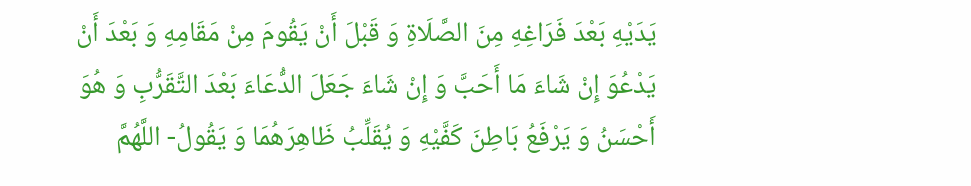يَدَيْهِ بَعْدَ فَرَاغِهِ مِنَ الصَّلَاةِ وَ قَبْلَ أَنْ يَقُومَ مِنْ مَقَامِهِ وَ بَعْدَ أَنْ يَدْعُوَ إِنْ شَاءَ مَا أَحَبَّ وَ إِنْ شَاءَ جَعَلَ الدُّعَاءَ بَعْدَ التَّقَرُّبِ وَ هُوَ أَحْسَنُ وَ يَرْفَعُ بَاطِنَ كَفَّيْهِ وَ يُقَلِّبُ ظَاهِرَهُمَا وَ يَقُولُ- اللَّهُمَّ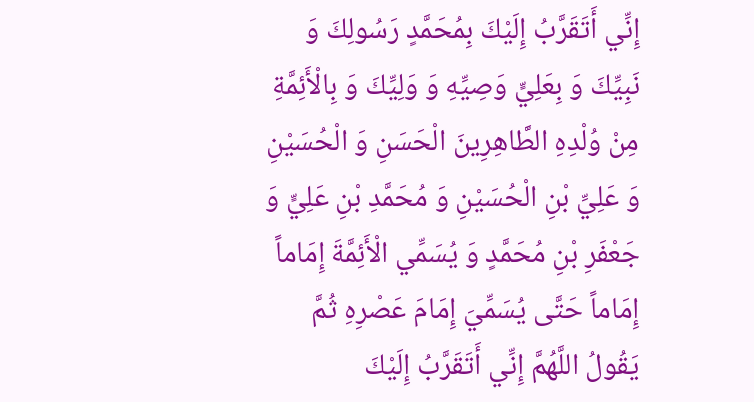إِنِّي أَتَقَرَّبُ إِلَيْكَ بِمُحَمَّدٍ رَسُولِكَ وَ نَبِيِّكَ وَ بِعَلِيٍّ وَصِيِّهِ وَ وَلِيِّكَ وَ بِالْأَئِمَّةِ مِنْ وُلْدِهِ الطَّاهِرِينَ الْحَسَنِ وَ الْحُسَيْنِ وَ عَلِيِّ بْنِ الْحُسَيْنِ وَ مُحَمَّدِ بْنِ عَلِيٍّ وَ جَعْفَرِ بْنِ مُحَمَّدٍ وَ يُسَمِّي الْأَئِمَّةَ إِمَاماً إِمَاماً حَتَّى يُسَمِّيَ إِمَامَ عَصْرِهِ ثُمَّ يَقُولُ اللَّهُمَّ إِنِّي أَتَقَرَّبُ إِلَيْكَ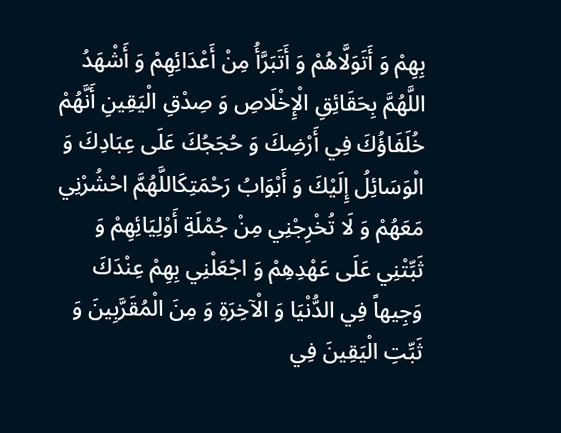بِهِمْ وَ أَتَوَلَّاهُمْ وَ أَتَبَرَّأُ مِنْ أَعْدَائِهِمْ وَ أَشْهَدُ اللَّهُمَّ بِحَقَائِقِ الْإِخْلَاصِ وَ صِدْقِ الْيَقِينِ أَنَّهُمْ خُلَفَاؤُكَ فِي أَرْضِكَ وَ حُجَجُكَ عَلَى عِبَادِكَ وَ الْوَسَائِلُ إِلَيْكَ وَ أَبْوَابُ رَحْمَتِكَاللَّهُمَّ احْشُرْنِي مَعَهُمْ وَ لَا تُخْرِجْنِي مِنْ جُمْلَةِ أَوْلِيَائِهِمْ وَ ثَبِّتْنِي عَلَى عَهْدِهِمْ وَ اجْعَلْنِي بِهِمْ عِنْدَكَ وَجِيهاً فِي الدُّنْيَا وَ الْآخِرَةِ وَ مِنَ الْمُقَرَّبِينَ وَ ثَبِّتِ الْيَقِينَ فِي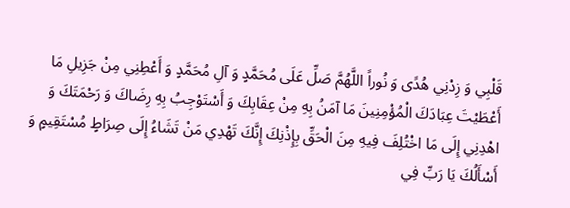قَلْبِي وَ زِدْنِي هُدًى وَ نُوراً اللَّهُمَّ صَلِّ عَلَى مُحَمَّدٍ وَ آلِ مُحَمَّدٍ وَ أَعْطِنِي مِنْ جَزِيلِ مَا أَعْطَيْتَ عِبَادَكَ الْمُؤْمِنِينَ مَا آمَنُ بِهِ مِنْ عِقَابِكَ وَ أَسْتَوْجِبُ بِهِ رِضَاكَ وَ رَحْمَتَكَ وَ اهْدِنِي إِلَى مَا اخْتُلِفَ فِيهِ مِنَ الْحَقِّ بِإِذْنِكَ إِنَّكَ تَهْدِي مَنْ تَشَاءُ إِلَى صِرَاطٍ مُسْتَقِيمٍ وَ أَسْأَلُكَ يَا رَبِّ فِي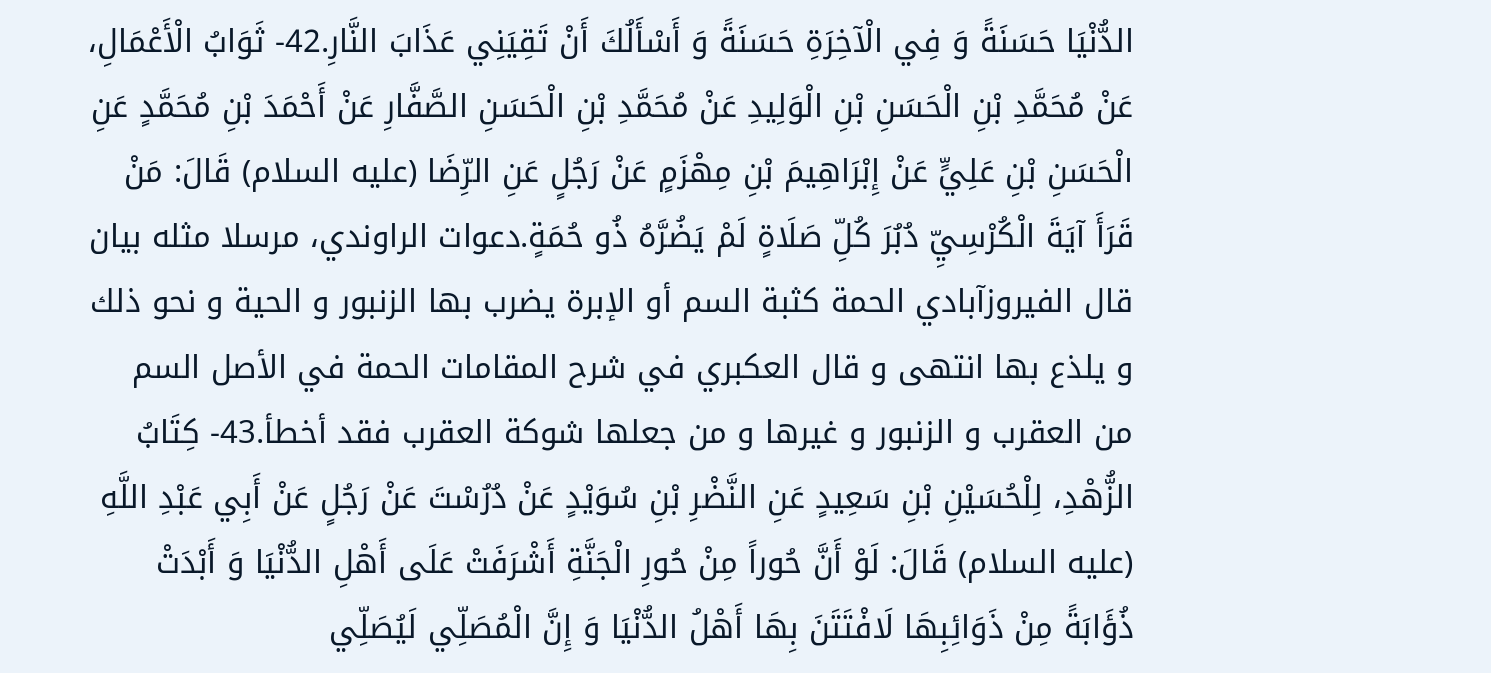الدُّنْيَا حَسَنَةً وَ فِي الْآخِرَةِ حَسَنَةً وَ أَسْأَلُكَ أَنْ تَقِيَنِي عَذَابَ النَّارِ.42- ثَوَابُ الْأَعْمَالِ، عَنْ مُحَمَّدِ بْنِ الْحَسَنِ بْنِ الْوَلِيدِ عَنْ مُحَمَّدِ بْنِ الْحَسَنِ الصَّفَّارِ عَنْ أَحْمَدَ بْنِ مُحَمَّدٍ عَنِ الْحَسَنِ بْنِ عَلِيٍّ عَنْ إِبْرَاهِيمَ بْنِ مِهْزَمٍ عَنْ رَجُلٍ عَنِ الرِّضَا (عليه السلام) قَالَ: مَنْ قَرَأَ آيَةَ الْكُرْسِيِّ دُبُرَ كُلِّ صَلَاةٍ لَمْ يَضُرَّهُ ذُو حُمَةٍ.دعوات الراوندي، مرسلا مثله بيان قال الفيروزآبادي الحمة كثبة السم أو الإبرة يضرب بها الزنبور و الحية و نحو ذلك و يلذع بها انتهى و قال العكبري في شرح المقامات الحمة في الأصل السم من العقرب و الزنبور و غيرها و من جعلها شوكة العقرب فقد أخطأ.43- كِتَابُ الزُّهْدِ، لِلْحُسَيْنِ بْنِ سَعِيدٍ عَنِ النَّضْرِ بْنِ سُوَيْدٍ عَنْ دُرُسْتَ عَنْ رَجُلٍ عَنْ أَبِي عَبْدِ اللَّهِ (عليه السلام) قَالَ: لَوْ أَنَّ حُوراً مِنْ حُورِ الْجَنَّةِ أَشْرَفَتْ عَلَى أَهْلِ الدُّنْيَا وَ أَبْدَتْ ذُؤَابَةً مِنْ ذَوَائِبِهَا لَافْتَتَنَ بِهَا أَهْلُ الدُّنْيَا وَ إِنَّ الْمُصَلِّي لَيُصَلِّي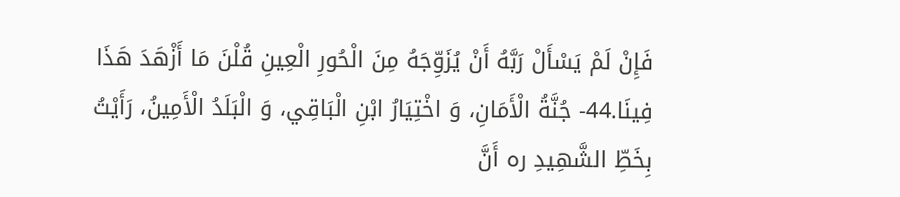فَإِنْ لَمْ يَسْأَلْ رَبَّهُ أَنْ يُزَوِّجَهُ مِنَ الْحُورِ الْعِينِ قُلْنَ مَا أَزْهَدَ هَذَا فِينَا.44- جُنَّةُ الْأَمَانِ، وَ اخْتِيَارُ ابْنِ الْبَاقِي، وَ الْبَلَدُ الْأَمِينُ، رَأَيْتُ بِخَطِّ الشَّهِيدِ ره أَنَّ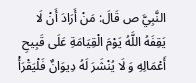النَّبِيَّ ص قَالَ: مَنْ أَرَادَ أَنْ لَا يَقِفَهُ اللَّهُ يَوْمَ الْقِيَامَةِ عَلَى قَبِيحِ أَعْمَالِهِ وَ لَا يُنْشَرَ لَهُ دِيوَانٌ فَلْيَقْرَأْ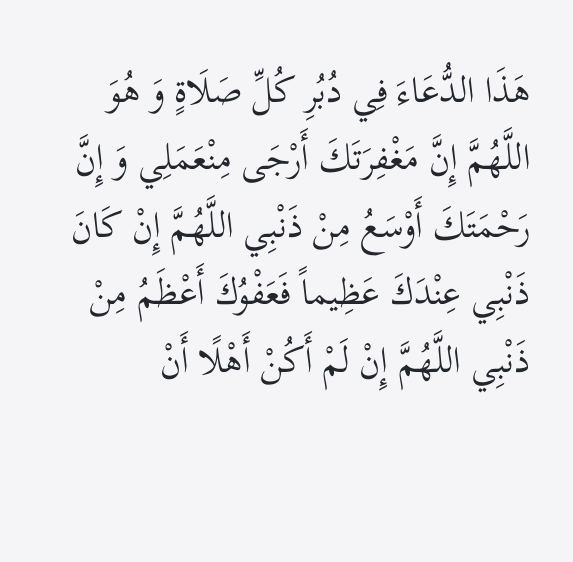هَذَا الدُّعَاءَ فِي دُبُرِ كُلِّ صَلَاةٍ وَ هُوَ اللَّهُمَّ إِنَّ مَغْفِرَتَكَ أَرْجَى مِنْعَمَلِي وَ إِنَّ رَحْمَتَكَ أَوْسَعُ مِنْ ذَنْبِي اللَّهُمَّ إِنْ كَانَ ذَنْبِي عِنْدَكَ عَظِيماً فَعَفْوُكَ أَعْظَمُ مِنْ ذَنْبِي اللَّهُمَّ إِنْ لَمْ أَكُنْ أَهْلًا أَنْ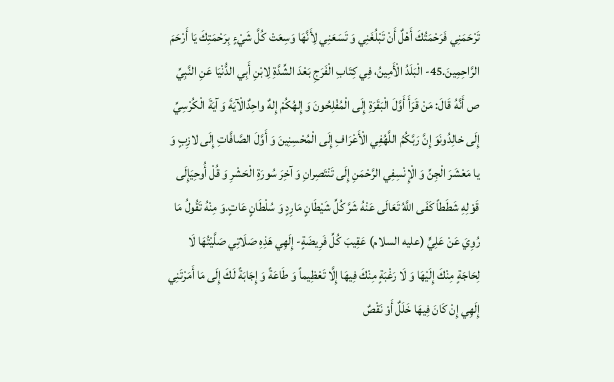تَرْحَمَنِي فَرَحْمَتُكَ أَهْلٌ أَنْ تَبْلُغَنِي وَ تَسَعَنِي لِأَنَّهَا وَسِعَتْ كُلَّ شَيْءٍ بِرَحْمَتِكَ يَا أَرْحَمَ الرَّاحِمِينَ.45- الْبَلَدُ الْأَمِينُ، فِي كِتَابِ الْفَرَجِ بَعْدَ الشِّدَّةِ لِابْنِ أَبِي الدُّنْيَا عَنِ النَّبِيِّ ص أَنَّهُ قَالَ: مَنْ قَرَأَ أَوَّلَ الْبَقَرَةِ إِلَى الْمُفْلِحُونَ وَ إِلهُكُمْ إِلهٌ واحِدٌالْآيَةَ وَ آيَةَ الْكُرْسِيِّ إِلَى خالِدُونَوَ إِنَّ رَبَّكُمُ اللَّهُفِي الْأَعْرَافِ إِلَى الْمُحْسِنِينَ وَ أَوَّلَ الصَّافَّاتِ إِلَى لازِبٍ وَ يا مَعْشَرَ الْجِنِّ وَ الْإِنْسِفِي الرَّحْمَنِ إِلَى تَنْتَصِرانِ وَ آخِرَ سُورَةِ الْحَشْرِ وَ قُلْ أُوحِيَإِلَى قَوْلِهِ شَطَطاً كَفَى اللَّهُ تَعَالَى عَنْهُ شَرَّ كُلِّ شَيْطَانٍ مَارِدٍ وَ سُلْطَانٍ عَاتٍ.وَ مِنْهُ تَقُولُ مَا رُوِيَ عَنْ عَلِيٍّ (عليه السلام) عَقِيبَ كُلِّ فَرِيضَةٍ- إِلَهِي هَذِهِ صَلَاتِي صَلَّيْتُهَا لَا لِحَاجَةٍ مِنْكَ إِلَيْهَا وَ لَا رَغْبَةٍ مِنْكَ فِيهَا إِلَّا تَعْظِيماً وَ طَاعَةً وَ إِجَابَةً لَكَ إِلَى مَا أَمَرْتَنِي إِلَهِي إِنْ كَانَ فِيهَا خَلَلٌ أَوْ نَقْصٌ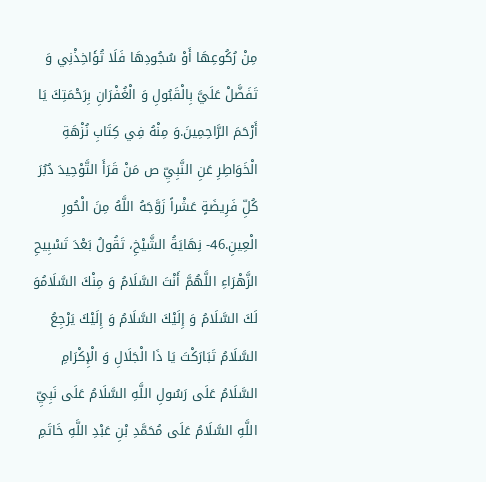مِنْ رُكُوعِهَا أَوْ سُجُودِهَا فَلَا تُؤَاخِذْنِي وَ تَفَضَّلْ عَلَيَّ بِالْقَبُولِ وَ الْغُفْرَانِ بِرَحْمَتِكَ يَا أَرْحَمَ الرَّاحِمِينَ.وَ مِنْهُ فِي كِتَابِ نُزْهَةِ الْخَوَاطِرِ عَنِ النَّبِيِّ ص مَنْ قَرَأَ التَّوْحِيدَ دُبُرَ كُلِّ فَرِيضَةٍ عَشْراً زَوَّجَهُ اللَّهُ مِنَ الْحُورِ الْعِينِ.46- نِهَايَةُ الشَّيْخِ، تَقُولُ بَعْدَ تَسْبِيحِ الزَّهْرَاءِ اللَّهُمَّ أَنْتَ السَّلَامُ وَ مِنْكَ السَّلَامُوَ لَكَ السَّلَامُ وَ إِلَيْكَ السَّلَامُ وَ إِلَيْكَ يَرْجِعُ السَّلَامُ تَبَارَكْتَ يَا ذَا الْجَلَالِ وَ الْإِكْرَامِ السَّلَامُ عَلَى رَسُولِ اللَّهِ السَّلَامُ عَلَى نَبِيِّ اللَّهِ السَّلَامُ عَلَى مُحَمَّدِ بْنِ عَبْدِ اللَّهِ خَاتَمِ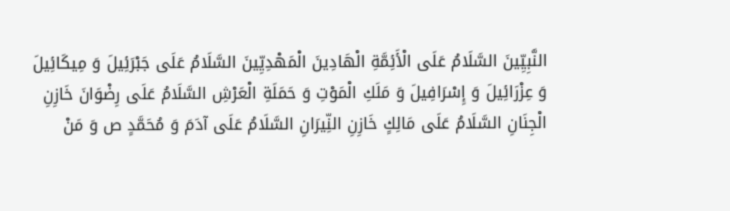النَّبِيِّينَ السَّلَامُ عَلَى الْأَئِمَّةِ الْهَادِينَ الْمَهْدِيِّينَ السَّلَامُ عَلَى جَبْرَئِيلَ وَ مِيكَائِيلَ وَ عِزْرَائِيلَ وَ إِسْرَافِيلَ وَ مَلَكِ الْمَوْتِ وَ حَمَلَةِ الْعَرْشِ السَّلَامُ عَلَى رِضْوَانَ خَازِنِ الْجِنَانِ السَّلَامُ عَلَى مَالِكٍ خَازِنِ النِّيرَانِ السَّلَامُ عَلَى آدَمَ وَ مُحَمَّدٍ ص وَ مَنْ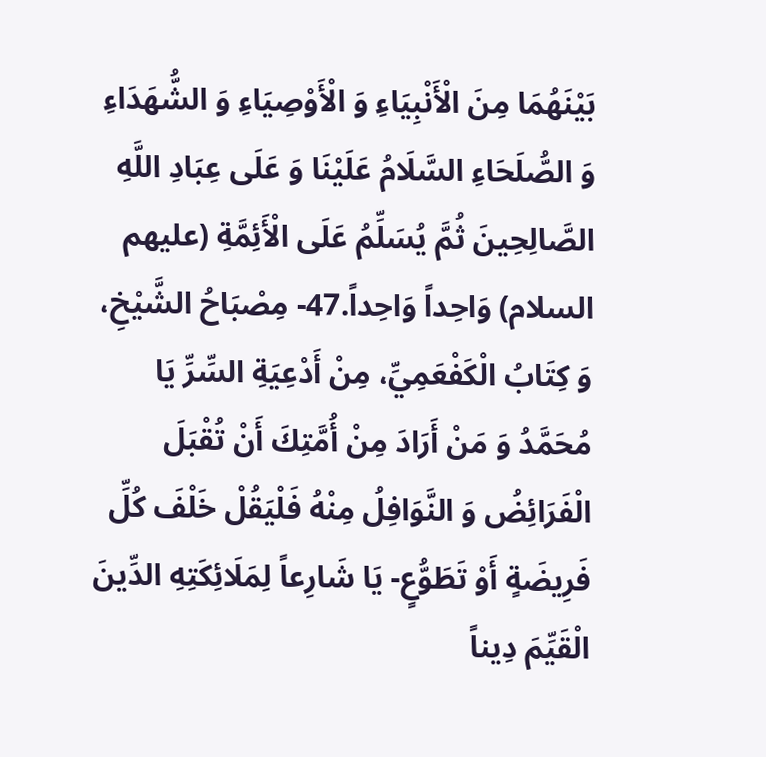بَيْنَهُمَا مِنَ الْأَنْبِيَاءِ وَ الْأَوْصِيَاءِ وَ الشُّهَدَاءِ وَ الصُّلَحَاءِ السَّلَامُ عَلَيْنَا وَ عَلَى عِبَادِ اللَّهِ الصَّالِحِينَ ثُمَّ يُسَلِّمُ عَلَى الْأَئِمَّةِ (عليهم السلام) وَاحِداً وَاحِداً.47- مِصْبَاحُ الشَّيْخِ، وَ كِتَابُ الْكَفْعَمِيِّ، مِنْ أَدْعِيَةِ السِّرِّ يَا مُحَمَّدُ وَ مَنْ أَرَادَ مِنْ أُمَّتِكَ أَنْ تُقْبَلَ الْفَرَائِضُ وَ النَّوَافِلُ مِنْهُ فَلْيَقُلْ خَلْفَ كُلِّ فَرِيضَةٍ أَوْ تَطَوُّعٍ- يَا شَارِعاً لِمَلَائِكَتِهِ الدِّينَ الْقَيِّمَ دِيناً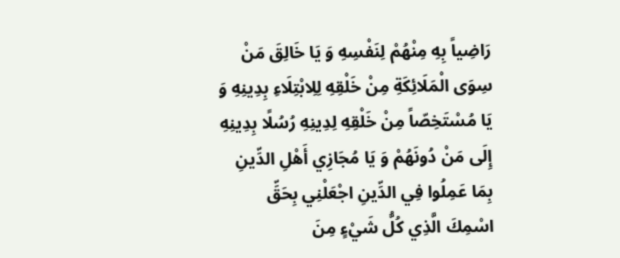رَاضِياً بِهِ مِنْهُمْ لِنَفْسِهِ وَ يَا خَالِقَ مَنْ سِوَى الْمَلَائِكَةِ مِنْ خَلْقِهِ لِلِابْتِلَاءِ بِدِينِهِ وَ يَا مُسْتَخِصّاً مِنْ خَلْقِهِ لِدِينِهِ رُسُلًا بِدِينِهِ إِلَى مَنْ دُونَهُمْ وَ يَا مُجَازِي أَهْلِ الدِّينِ بِمَا عَمِلُوا فِي الدِّينِ اجْعَلْنِي بِحَقِّ اسْمِكَ الَّذِي كُلُّ شَيْءٍ مِنَ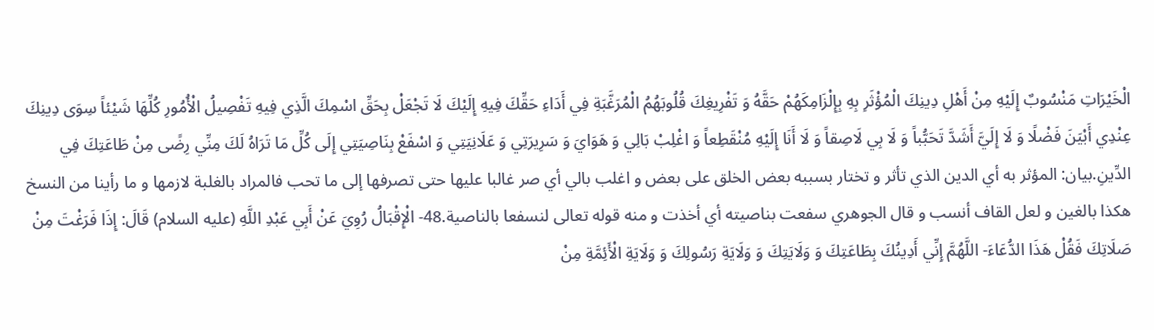الْخَيْرَاتِ مَنْسُوبٌ إِلَيْهِ مِنْ أَهْلِ دِينِكَ الْمُؤْثَرِ بِهِ بِإِلْزَامِكَهُمْ حَقَّهُ وَ تَفْرِيغِكَ قُلُوبَهُمُ الْمُرَغَّبَةِ فِي أَدَاءِ حَقِّكَ فِيهِ إِلَيْكَ لَا تَجْعَلْ بِحَقِّ اسْمِكَ الَّذِي فِيهِ تَفْصِيلُ الْأُمُورِ كُلِّهَا شَيْئاً سِوَى دِينِكَ عِنْدِي أَبْيَنَ فَضْلًا وَ لَا إِلَيَّ أَشَدَّ تَحَبُّباً وَ لَا بِي لَاصِقاً وَ لَا أَنَا إِلَيْهِ مُنْقَطِعاً وَ اغْلِبْ بَالِي وَ هَوَايَ وَ سَرِيرَتِي وَ عَلَانِيَتِي وَ اسْفَعْ بِنَاصِيَتِي إِلَى كُلِّ مَا تَرَاهُ لَكَ مِنِّي رِضًى مِنْ طَاعَتِكَ فِي الدِّينِ.بيان: المؤثر به أي الدين الذي تأثر و تختار بسببه بعض الخلق على بعض و اغلب بالي أي صر غالبا عليها حتى تصرفها إلى ما تحب فالمراد بالغلبة لازمها و ما رأينا من النسخ هكذا بالغين و لعل القاف أنسب و قال الجوهري سفعت بناصيته أي أخذت و منه قوله تعالى لنسفعا بالناصية.48- الْإِقْبَالُ رُوِيَ عَنْ أَبِي عَبْدِ اللَّهِ (عليه السلام) قَالَ: إِذَا فَرَغْتَ مِنْ صَلَاتِكَ فَقُلْ هَذَا الدُّعَاءَ- اللَّهُمَّ إِنِّي أَدِينُكَ بِطَاعَتِكَ وَ وَلَايَتِكَ وَ وَلَايَةِ رَسُولِكَ وَ وَلَايَةِ الْأَئِمَّةِ مِنْ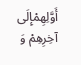أَوَّلِهِمْإِلَى آخِرِهِمْ وَ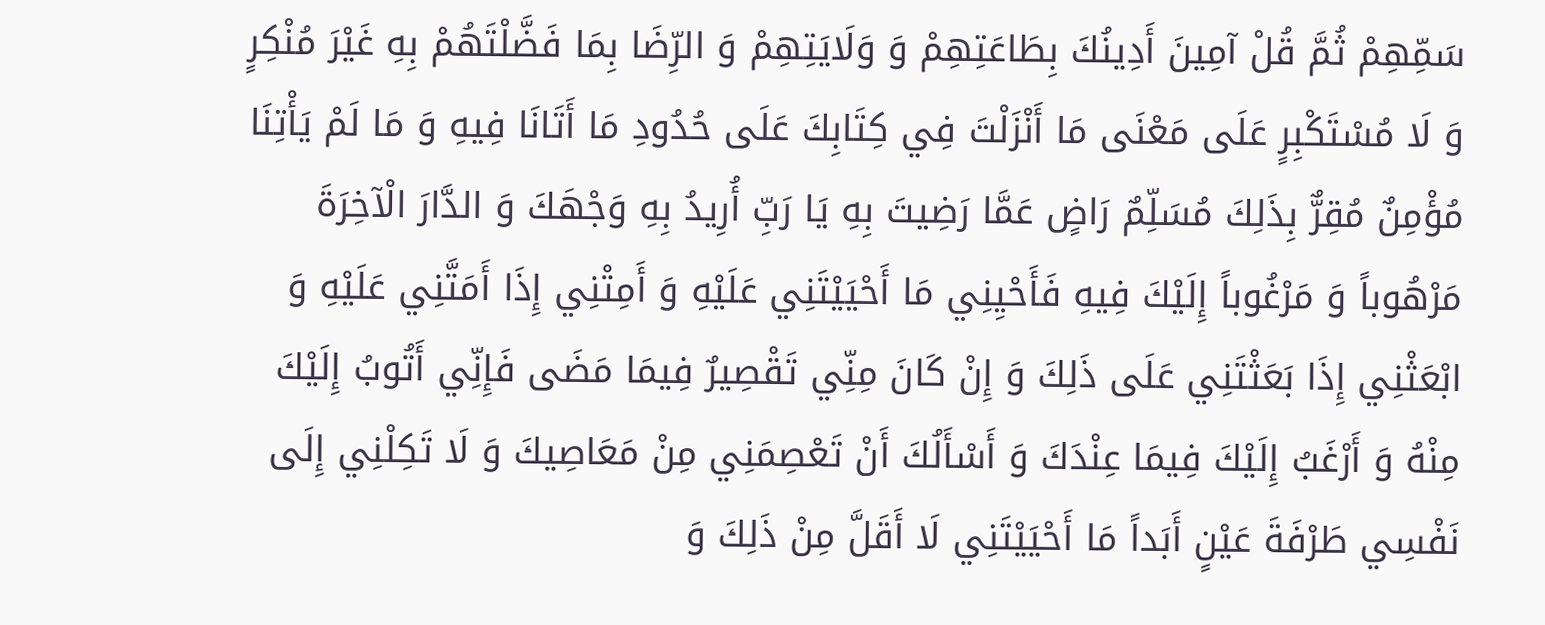سَمِّهِمْ ثُمَّ قُلْ آمِينَ أَدِينُكَ بِطَاعَتِهِمْ وَ وَلَايَتِهِمْ وَ الرِّضَا بِمَا فَضَّلْتَهُمْ بِهِ غَيْرَ مُنْكِرٍ وَ لَا مُسْتَكْبِرٍ عَلَى مَعْنَى مَا أَنْزَلْتَ فِي كِتَابِكَ عَلَى حُدُودِ مَا أَتَانَا فِيهِ وَ مَا لَمْ يَأْتِنَا مُؤْمِنٌ مُقِرٌّ بِذَلِكَ مُسَلِّمٌ رَاضٍ عَمَّا رَضِيتَ بِهِ يَا رَبِّ أُرِيدُ بِهِ وَجْهَكَ وَ الدَّارَ الْآخِرَةَ مَرْهُوباً وَ مَرْغُوباً إِلَيْكَ فِيهِ فَأَحْيِنِي مَا أَحْيَيْتَنِي عَلَيْهِ وَ أَمِتْنِي إِذَا أَمَتَّنِي عَلَيْهِ وَ ابْعَثْنِي إِذَا بَعَثْتَنِي عَلَى ذَلِكَ وَ إِنْ كَانَ مِنِّي تَقْصِيرٌ فِيمَا مَضَى فَإِنِّي أَتُوبُ إِلَيْكَ مِنْهُ وَ أَرْغَبُ إِلَيْكَ فِيمَا عِنْدَكَ وَ أَسْأَلُكَ أَنْ تَعْصِمَنِي مِنْ مَعَاصِيكَ وَ لَا تَكِلْنِي إِلَى نَفْسِي طَرْفَةَ عَيْنٍ أَبَداً مَا أَحْيَيْتَنِي لَا أَقَلَّ مِنْ ذَلِكَ وَ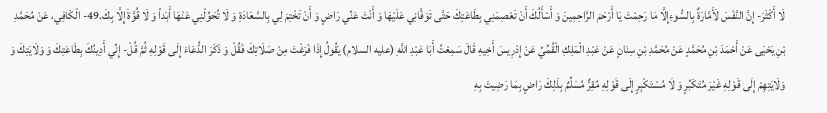لَا أَكْثَرَ- إِنَّ النَّفْسَ لَأَمَّارَةٌ بِالسُّوءِإِلَّا مَا رَحِمْتَ يَا أَرْحَمَ الرَّاحِمِينَ وَ أَسْأَلُكَ أَنْ تَعْصِمَنِي بِطَاعَتِكَ حَتَّى تَوَفَّانِي عَلَيْهَا وَ أَنْتَ عَنِّي رَاضٍ وَ أَنْ تَخْتِمَ لِي بِالسَّعَادَةِ وَ لَا تُحَوِّلْنِي عَنْهَا أَبَداً وَ لَا قُوَّةَ إِلَّا بِكَ.49- الْكَافِي، عَنْ مُحَمَّدِ بْنِ يَحْيَى عَنْ أَحْمَدَ بْنِ مُحَمَّدٍ عَنْ مُحَمَّدِ بْنِ سِنَانٍ عَنْ عَبْدِ الْمَلِكِ الْقُمِّيِّ عَنْ إِدْرِيسَ أَخِيهِ قَالَ سَمِعْتُ أَبَا عَبْدِ اللَّهِ (عليه السلام) يَقُولُ إِذَا فَرَغْتَ مِنْ صَلَاتِكَ فَقُلْ وَ ذَكَرَ الدُّعَاءَ إِلَى قَوْلِهِ ثُمَّ قُلْ- إِنِّي أَدِينُكَ بِطَاعَتِكَ وَ وَلَايَتِكَ وَ وَلَايَتِهِمْ إِلَى قَوْلِهِ غَيْرَ مُتَكَبِّرٍ وَ لَا مُسْتَكْبِرٍ إِلَى قَوْلِهِ مُقِرٌّ مُسَلِّمٌ بِذَلِكَ رَاضٍ بِمَا رَضِيتَ بِهِ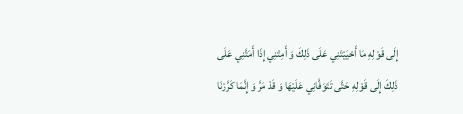إِلَى قَوْلِهِ مَا أَحْيَيْتَنِي عَلَى ذَلِكَ وَ أَمِتْنِي إِذَا أَمَتَّنِي عَلَى ذَلِكَ إِلَى قَوْلِهِ حَتَّى تَتَوَفَّانِي عَلَيْهَا وَ قَدْ مَرَّ وَ إِنَّمَا كَرَّرْنَا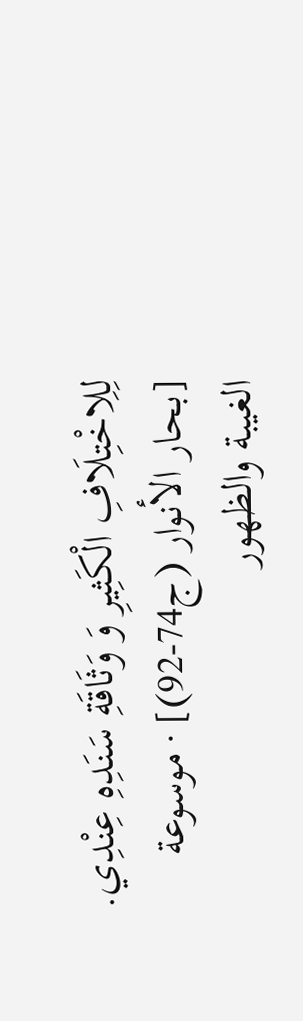لِلِاخْتِلَافِ الْكَثِيرِ وَ وَثَاقَةِ سَنَدِهِ عِنْدِي.
[بحار الأنوار (ج74-92)] · موسوعة الغيبة والظهور